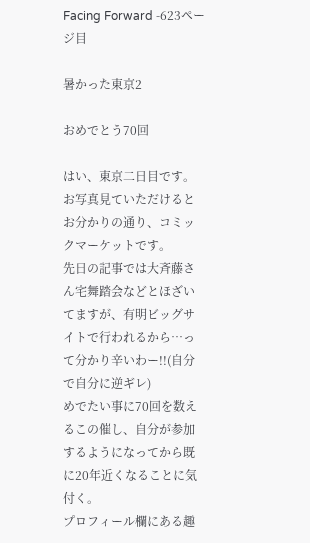Facing Forward -623ページ目

暑かった東京2

おめでとう70回

はい、東京二日目です。
お写真見ていただけるとお分かりの通り、コミックマーケットです。
先日の記事では大斉藤さん宅舞踏会などとほざいてますが、有明ビッグサイトで行われるから…って分かり辛いわー!!(自分で自分に逆ギレ)
めでたい事に70回を数えるこの催し、自分が参加するようになってから既に20年近くなることに気付く。
プロフィール欄にある趣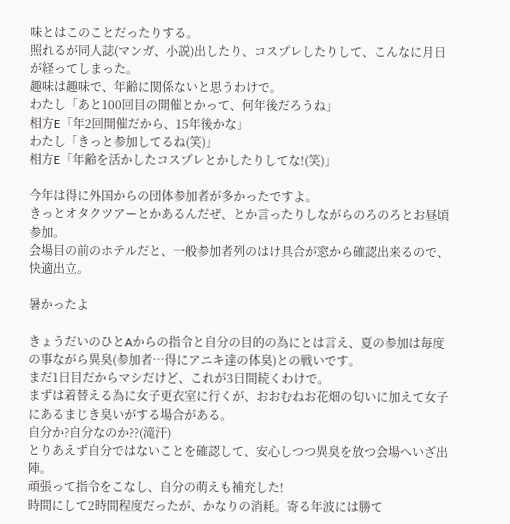味とはこのことだったりする。
照れるが同人誌(マンガ、小説)出したり、コスプレしたりして、こんなに月日が経ってしまった。
趣味は趣味で、年齢に関係ないと思うわけで。
わたし「あと100回目の開催とかって、何年後だろうね」
相方E「年2回開催だから、15年後かな」
わたし「きっと参加してるね(笑)」
相方E「年齢を活かしたコスプレとかしたりしてな!(笑)」

今年は得に外国からの団体参加者が多かったですよ。
きっとオタクツアーとかあるんだぜ、とか言ったりしながらのろのろとお昼頃参加。
会場目の前のホテルだと、一般参加者列のはけ具合が窓から確認出来るので、快適出立。

暑かったよ

きょうだいのひとAからの指令と自分の目的の為にとは言え、夏の参加は毎度の事ながら異臭(参加者…得にアニキ達の体臭)との戦いです。
まだ1日目だからマシだけど、これが3日間続くわけで。
まずは着替える為に女子更衣室に行くが、おおむねお花畑の匂いに加えて女子にあるまじき臭いがする場合がある。
自分か?自分なのか??(滝汗)
とりあえず自分ではないことを確認して、安心しつつ異臭を放つ会場へいざ出陣。
頑張って指令をこなし、自分の萌えも補充した!
時間にして2時間程度だったが、かなりの消耗。寄る年波には勝て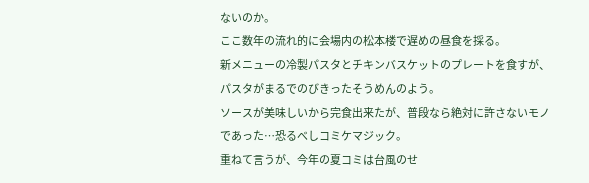ないのか。
ここ数年の流れ的に会場内の松本楼で遅めの昼食を採る。
新メニューの冷製パスタとチキンバスケットのプレートを食すが、パスタがまるでのびきったそうめんのよう。
ソースが美味しいから完食出来たが、普段なら絶対に許さないモノであった…恐るべしコミケマジック。
重ねて言うが、今年の夏コミは台風のせ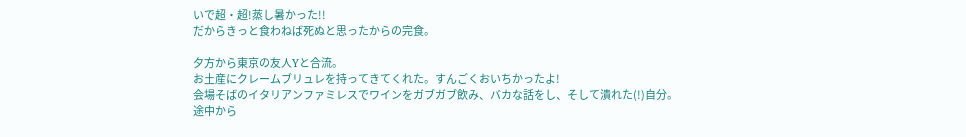いで超・超!蒸し暑かった!!
だからきっと食わねば死ぬと思ったからの完食。

夕方から東京の友人Yと合流。
お土産にクレームブリュレを持ってきてくれた。すんごくおいちかったよ!
会場そばのイタリアンファミレスでワインをガブガブ飲み、バカな話をし、そして潰れた(!)自分。
途中から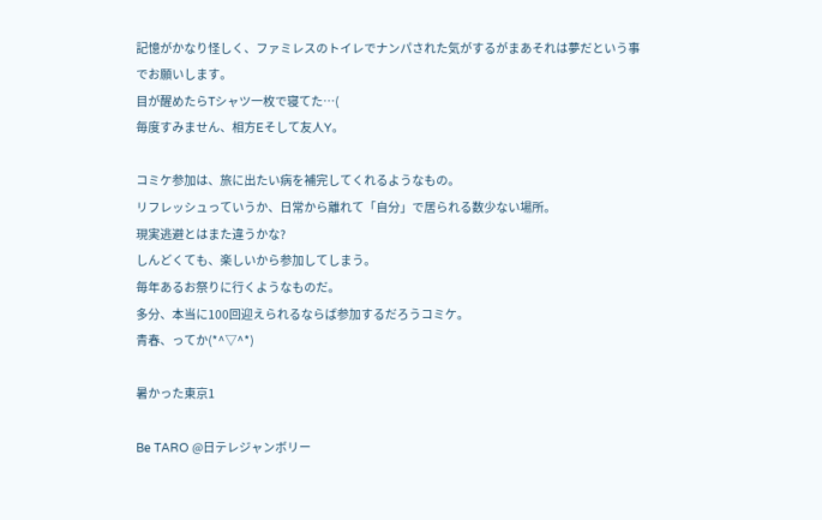記憶がかなり怪しく、ファミレスのトイレでナンパされた気がするがまあそれは夢だという事でお願いします。
目が醒めたらTシャツ一枚で寝てた…(
毎度すみません、相方Eそして友人Y。

コミケ参加は、旅に出たい病を補完してくれるようなもの。
リフレッシュっていうか、日常から離れて「自分」で居られる数少ない場所。
現実逃避とはまた違うかな?
しんどくても、楽しいから参加してしまう。
毎年あるお祭りに行くようなものだ。
多分、本当に100回迎えられるならば参加するだろうコミケ。
青春、ってか(*^▽^*)

暑かった東京1

Be TARO @日テレジャンボリー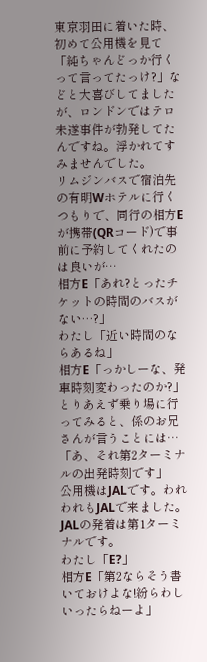東京羽田に着いた時、初めて公用機を見て「純ちゃんどっか行くって言ってたっけ?」などと大喜びしてましたが、ロンドンではテロ未遂事件が勃発してたんですね。浮かれてすみませんでした。
リムジンバスで宿泊先の有明Wホテルに行くつもりで、同行の相方Eが携帯(QRコード)で事前に予約してくれたのは良いが…
相方E「あれ?とったチケットの時間のバスがない…?」
わたし「近い時間のならあるね」
相方E「っかしーな、発車時刻変わったのか?」
とりあえず乗り場に行ってみると、係のお兄さんが言うことには…
「あ、それ第2ターミナルの出発時刻です」
公用機はJALです。われわれもJALで来ました。JALの発着は第1ターミナルです。
わたし「E?」
相方E「第2ならそう書いておけよな!紛らわしいったらねーよ」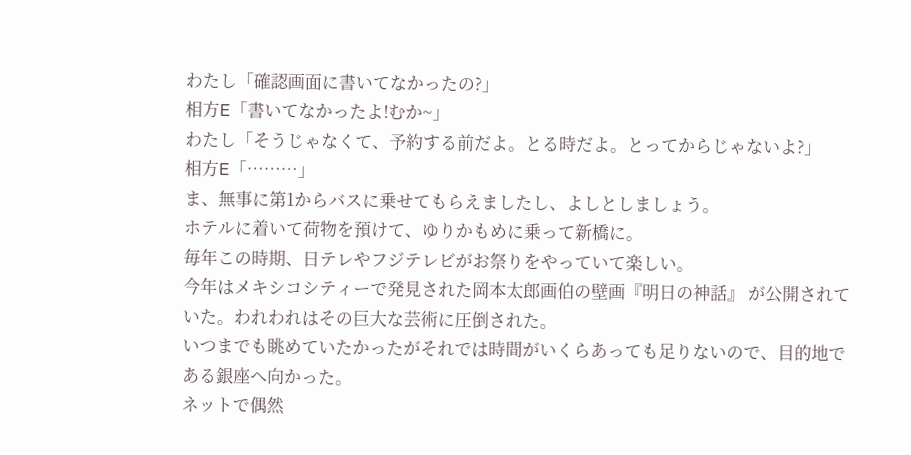わたし「確認画面に書いてなかったの?」
相方E「書いてなかったよ!むか~」
わたし「そうじゃなくて、予約する前だよ。とる時だよ。とってからじゃないよ?」
相方E「………」
ま、無事に第1からバスに乗せてもらえましたし、よしとしましょう。
ホテルに着いて荷物を預けて、ゆりかもめに乗って新橋に。
毎年この時期、日テレやフジテレビがお祭りをやっていて楽しい。
今年はメキシコシティーで発見された岡本太郎画伯の壁画『明日の神話』 が公開されていた。われわれはその巨大な芸術に圧倒された。
いつまでも眺めていたかったがそれでは時間がいくらあっても足りないので、目的地である銀座へ向かった。
ネットで偶然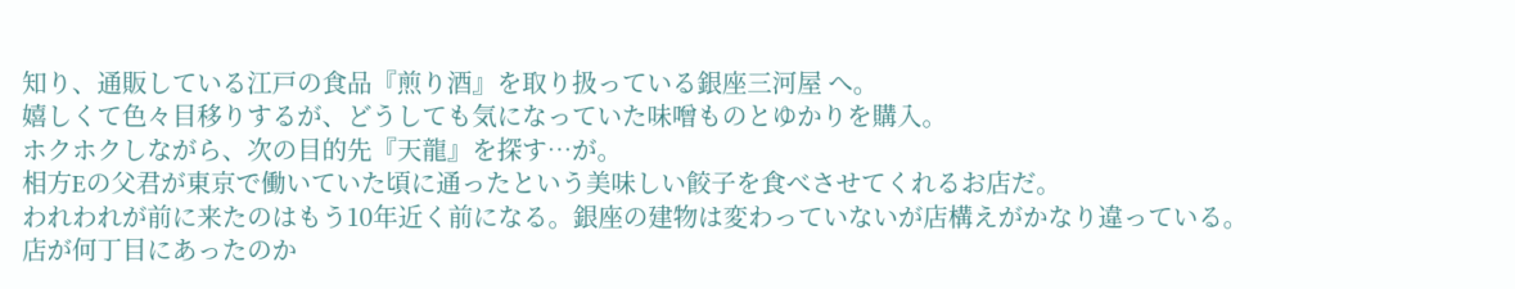知り、通販している江戸の食品『煎り酒』を取り扱っている銀座三河屋 へ。
嬉しくて色々目移りするが、どうしても気になっていた味噌ものとゆかりを購入。
ホクホクしながら、次の目的先『天龍』を探す…が。
相方Eの父君が東京で働いていた頃に通ったという美味しい餃子を食べさせてくれるお店だ。
われわれが前に来たのはもう10年近く前になる。銀座の建物は変わっていないが店構えがかなり違っている。
店が何丁目にあったのか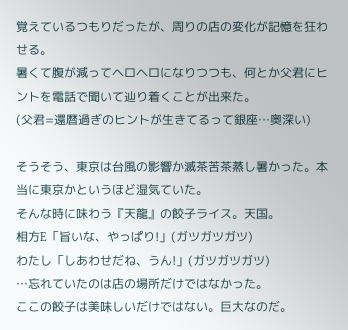覚えているつもりだったが、周りの店の変化が記憶を狂わせる。
暑くて腹が減ってヘロヘロになりつつも、何とか父君にヒントを電話で聞いて辿り着くことが出来た。
(父君=還暦過ぎのヒントが生きてるって銀座…奥深い)

そうそう、東京は台風の影響か滅茶苦茶蒸し暑かった。本当に東京かというほど湿気ていた。
そんな時に味わう『天龍』の餃子ライス。天国。
相方E「旨いな、やっぱり!」(ガツガツガツ)
わたし「しあわせだね、うん!」(ガツガツガツ)
…忘れていたのは店の場所だけではなかった。
ここの餃子は美味しいだけではない。巨大なのだ。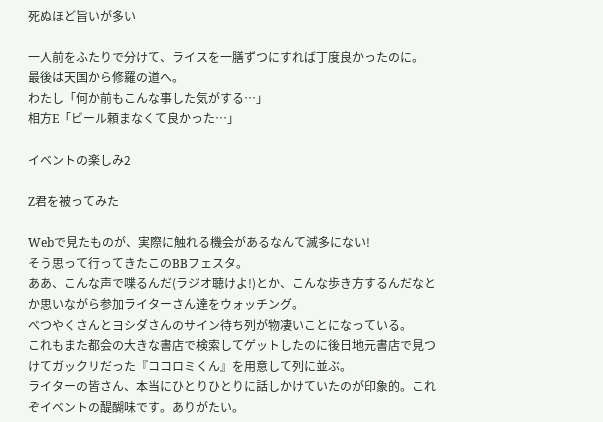死ぬほど旨いが多い

一人前をふたりで分けて、ライスを一膳ずつにすれば丁度良かったのに。
最後は天国から修羅の道へ。
わたし「何か前もこんな事した気がする…」
相方E「ビール頼まなくて良かった…」

イベントの楽しみ2

Z君を被ってみた

Webで見たものが、実際に触れる機会があるなんて滅多にない!
そう思って行ってきたこのBBフェスタ。
ああ、こんな声で喋るんだ(ラジオ聴けよ!)とか、こんな歩き方するんだなとか思いながら参加ライターさん達をウォッチング。
べつやくさんとヨシダさんのサイン待ち列が物凄いことになっている。
これもまた都会の大きな書店で検索してゲットしたのに後日地元書店で見つけてガックリだった『ココロミくん』を用意して列に並ぶ。
ライターの皆さん、本当にひとりひとりに話しかけていたのが印象的。これぞイベントの醍醐味です。ありがたい。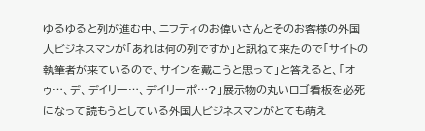ゆるゆると列が進む中、ニフティのお偉いさんとそのお客様の外国人ビジネスマンが「あれは何の列ですか」と訊ねて来たので「サイトの執筆者が来ているので、サインを戴こうと思って」と答えると、「オゥ…、デ、デイリー…、デイリーポ…?」展示物の丸いロゴ看板を必死になって読もうとしている外国人ビジネスマンがとても萌え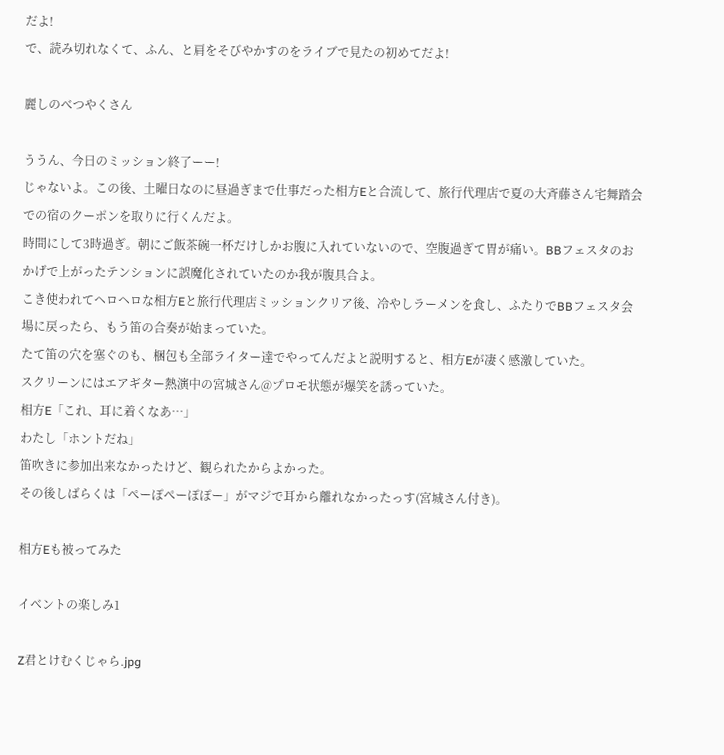だよ!
で、読み切れなくて、ふん、と肩をそびやかすのをライブで見たの初めてだよ!

麗しのべつやくさん

ううん、今日のミッション終了ーー!
じゃないよ。この後、土曜日なのに昼過ぎまで仕事だった相方Eと合流して、旅行代理店で夏の大斉藤さん宅舞踏会での宿のクーポンを取りに行くんだよ。
時間にして3時過ぎ。朝にご飯茶碗一杯だけしかお腹に入れていないので、空腹過ぎて胃が痛い。BBフェスタのおかげで上がったテンションに誤魔化されていたのか我が腹具合よ。
こき使われてヘロヘロな相方Eと旅行代理店ミッションクリア後、冷やしラーメンを食し、ふたりでBBフェスタ会場に戻ったら、もう笛の合奏が始まっていた。
たて笛の穴を塞ぐのも、梱包も全部ライター達でやってんだよと説明すると、相方Eが凄く感激していた。
スクリーンにはエアギター熱演中の宮城さん@プロモ状態が爆笑を誘っていた。
相方E「これ、耳に着くなあ…」
わたし「ホントだね」
笛吹きに参加出来なかったけど、観られたからよかった。
その後しばらくは「ぺーぽぺーぽぽー」がマジで耳から離れなかったっす(宮城さん付き)。

相方Eも被ってみた

イベントの楽しみ1

Z君とけむくじゃら.jpg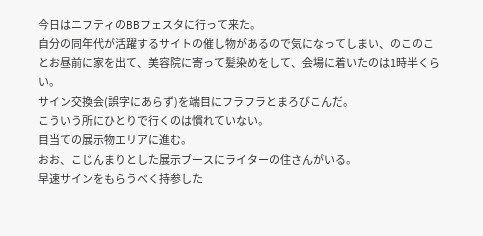今日はニフティのBBフェスタに行って来た。
自分の同年代が活躍するサイトの催し物があるので気になってしまい、のこのことお昼前に家を出て、美容院に寄って髪染めをして、会場に着いたのは1時半くらい。
サイン交換会(誤字にあらず)を端目にフラフラとまろびこんだ。
こういう所にひとりで行くのは慣れていない。
目当ての展示物エリアに進む。
おお、こじんまりとした展示ブースにライターの住さんがいる。
早速サインをもらうべく持参した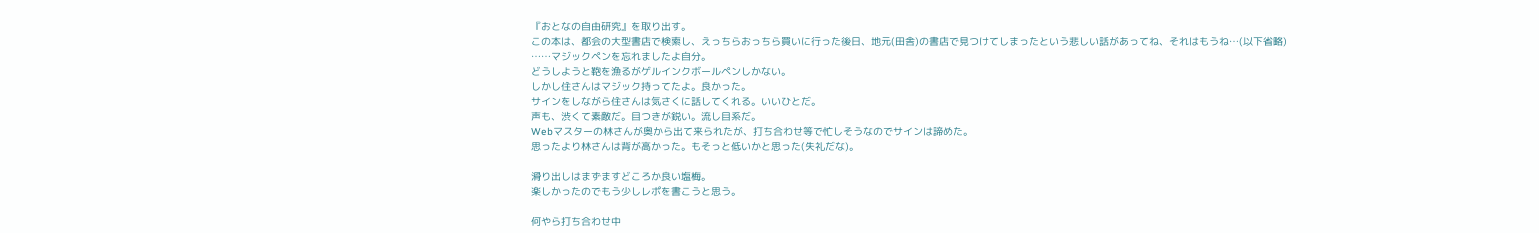『おとなの自由研究』を取り出す。
この本は、都会の大型書店で検索し、えっちらおっちら買いに行った後日、地元(田舎)の書店で見つけてしまったという悲しい話があってね、それはもうね…(以下省略)
……マジックペンを忘れましたよ自分。
どうしようと鞄を漁るがゲルインクボールペンしかない。
しかし住さんはマジック持ってたよ。良かった。
サインをしながら住さんは気さくに話してくれる。いいひとだ。
声も、渋くて素敵だ。目つきが鋭い。流し目系だ。
Webマスターの林さんが奥から出て来られたが、打ち合わせ等で忙しそうなのでサインは諦めた。
思ったより林さんは背が高かった。もそっと低いかと思った(失礼だな)。

滑り出しはまずますどころか良い塩梅。
楽しかったのでもう少しレポを書こうと思う。

何やら打ち合わせ中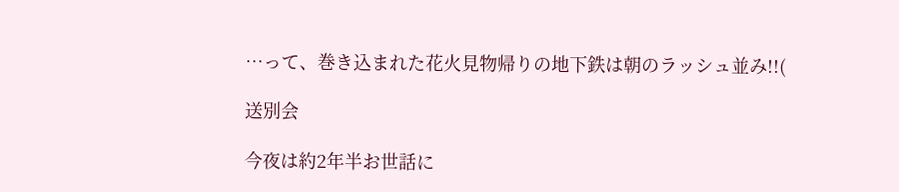…って、巻き込まれた花火見物帰りの地下鉄は朝のラッシュ並み!!(

送別会

今夜は約2年半お世話に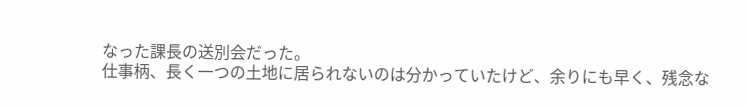なった課長の送別会だった。
仕事柄、長く一つの土地に居られないのは分かっていたけど、余りにも早く、残念な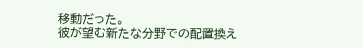移動だった。
彼が望む新たな分野での配置換え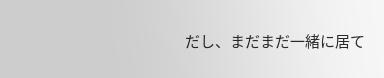だし、まだまだ一緒に居て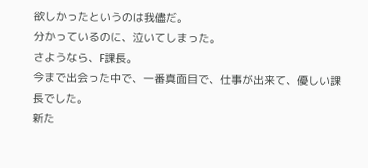欲しかったというのは我儘だ。
分かっているのに、泣いてしまった。
さようなら、F課長。
今まで出会った中で、一番真面目で、仕事が出来て、優しい課長でした。
新た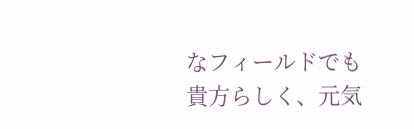なフィールドでも貴方らしく、元気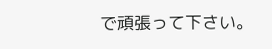で頑張って下さい。